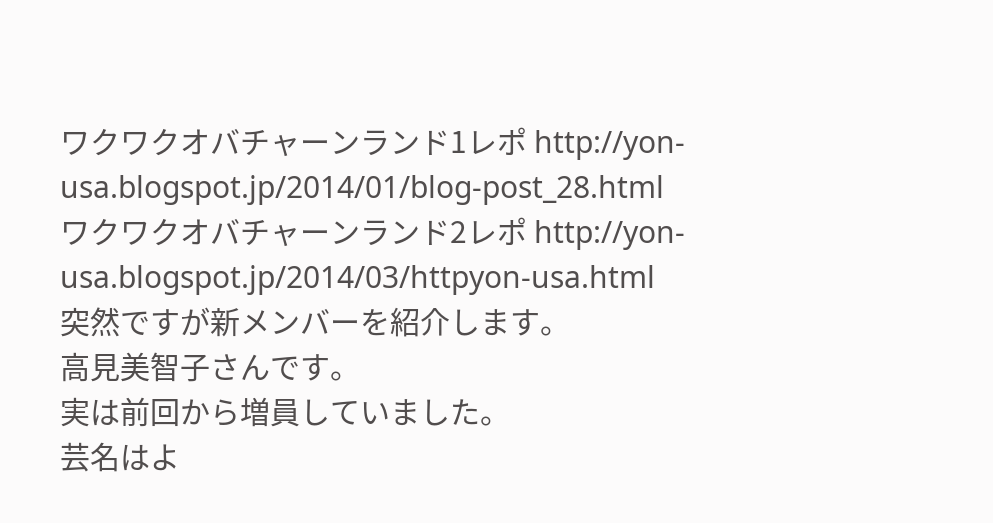ワクワクオバチャーンランド1レポ http://yon-usa.blogspot.jp/2014/01/blog-post_28.html
ワクワクオバチャーンランド2レポ http://yon-usa.blogspot.jp/2014/03/httpyon-usa.html
突然ですが新メンバーを紹介します。
高見美智子さんです。
実は前回から増員していました。
芸名はよ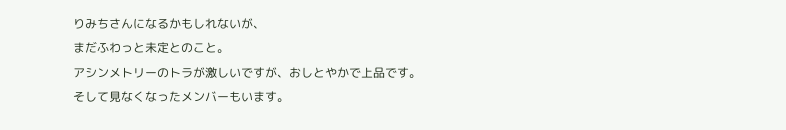りみちさんになるかもしれないが、
まだふわっと未定とのこと。
アシンメトリーのトラが激しいですが、おしとやかで上品です。
そして見なくなったメンバーもいます。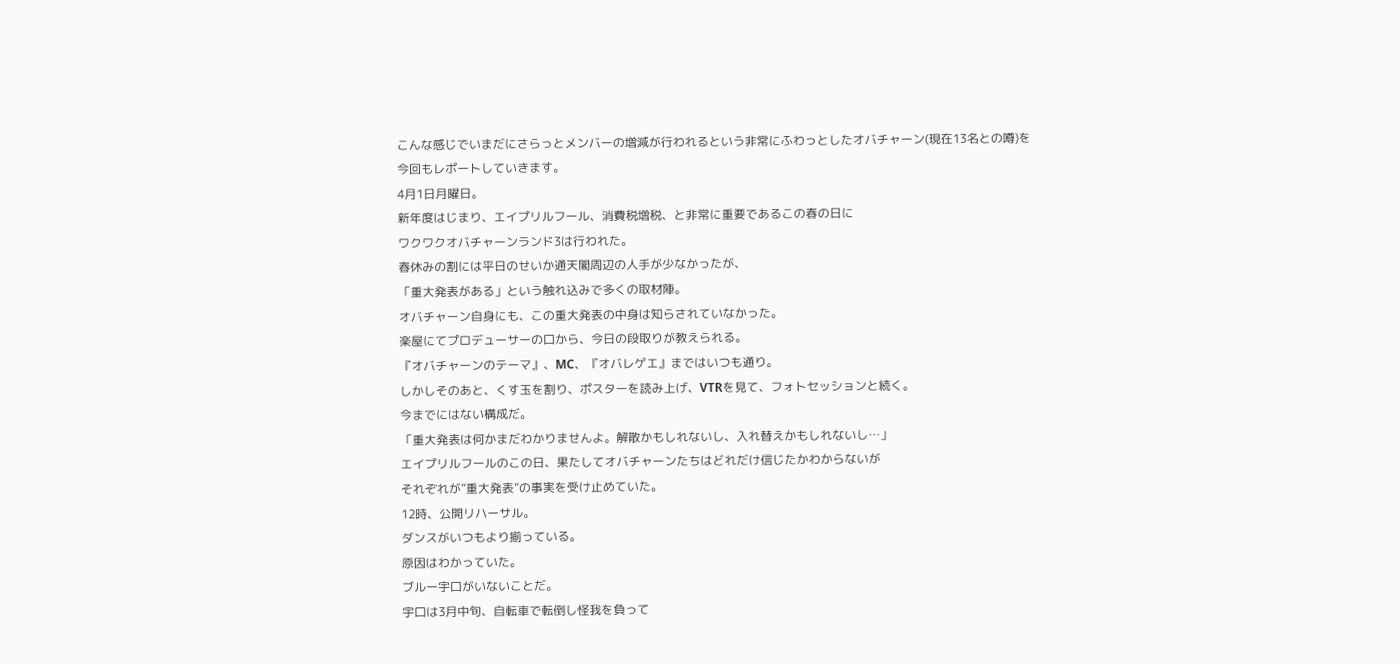こんな感じでいまだにさらっとメンバーの増減が行われるという非常にふわっとしたオバチャーン(現在13名との噂)を
今回もレポートしていきます。
4月1日月曜日。
新年度はじまり、エイプリルフール、消費税増税、と非常に重要であるこの春の日に
ワクワクオバチャーンランド3は行われた。
春休みの割には平日のせいか通天閣周辺の人手が少なかったが、
「重大発表がある」という触れ込みで多くの取材陣。
オバチャーン自身にも、この重大発表の中身は知らされていなかった。
楽屋にてプロデューサーの口から、今日の段取りが教えられる。
『オバチャーンのテーマ』、MC、『オバレゲエ』まではいつも通り。
しかしそのあと、くす玉を割り、ポスターを読み上げ、VTRを見て、フォトセッションと続く。
今までにはない構成だ。
「重大発表は何かまだわかりませんよ。解散かもしれないし、入れ替えかもしれないし…」
エイプリルフールのこの日、果たしてオバチャーンたちはどれだけ信じたかわからないが
それぞれが”重大発表”の事実を受け止めていた。
12時、公開リハーサル。
ダンスがいつもより揃っている。
原因はわかっていた。
ブルー宇口がいないことだ。
宇口は3月中旬、自転車で転倒し怪我を負って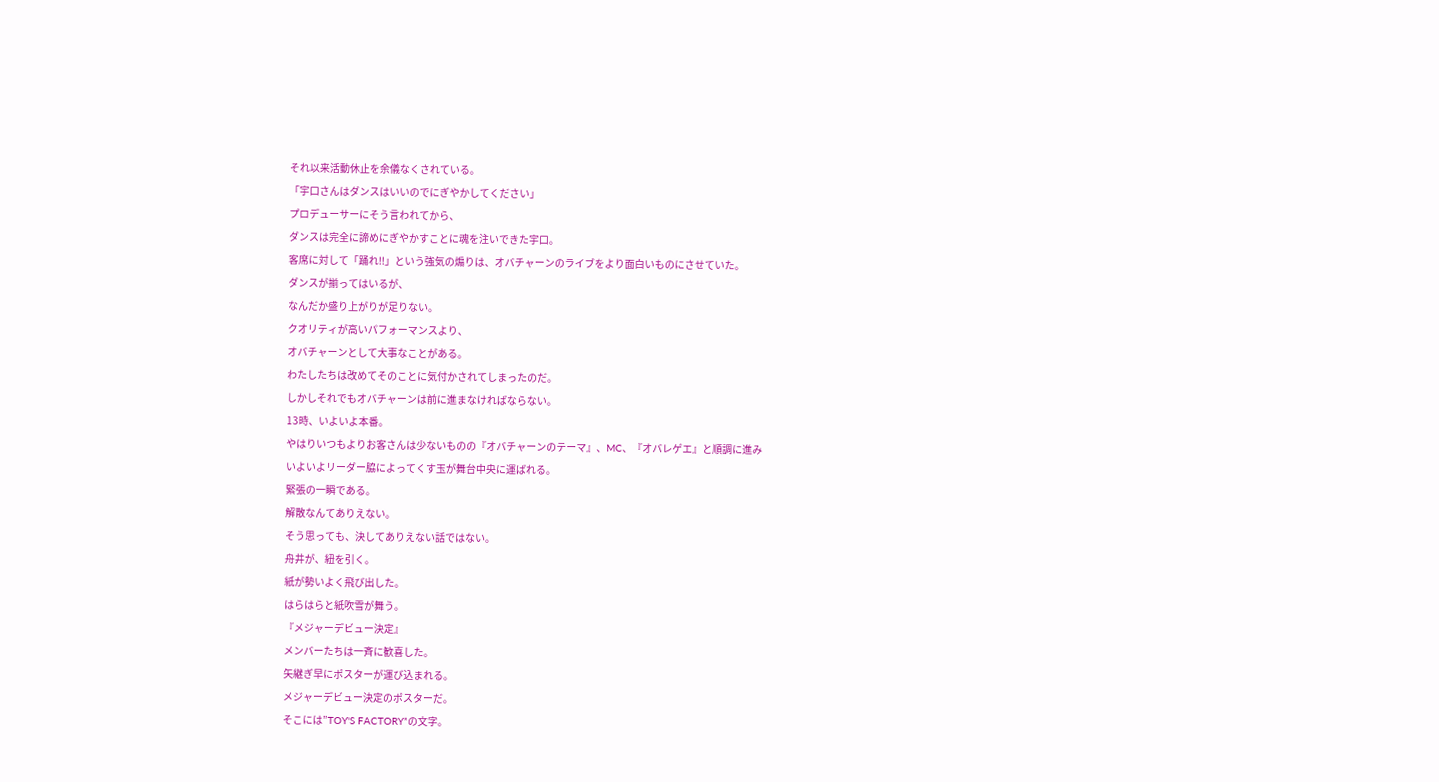それ以来活動休止を余儀なくされている。
「宇口さんはダンスはいいのでにぎやかしてください」
プロデューサーにそう言われてから、
ダンスは完全に諦めにぎやかすことに魂を注いできた宇口。
客席に対して「踊れ!!」という強気の煽りは、オバチャーンのライブをより面白いものにさせていた。
ダンスが揃ってはいるが、
なんだか盛り上がりが足りない。
クオリティが高いパフォーマンスより、
オバチャーンとして大事なことがある。
わたしたちは改めてそのことに気付かされてしまったのだ。
しかしそれでもオバチャーンは前に進まなければならない。
13時、いよいよ本番。
やはりいつもよりお客さんは少ないものの『オバチャーンのテーマ』、MC、『オバレゲエ』と順調に進み
いよいよリーダー脇によってくす玉が舞台中央に運ばれる。
緊張の一瞬である。
解散なんてありえない。
そう思っても、決してありえない話ではない。
舟井が、紐を引く。
紙が勢いよく飛び出した。
はらはらと紙吹雪が舞う。
『メジャーデビュー決定』
メンバーたちは一斉に歓喜した。
矢継ぎ早にポスターが運び込まれる。
メジャーデビュー決定のポスターだ。
そこには”TOY'S FACTORY”の文字。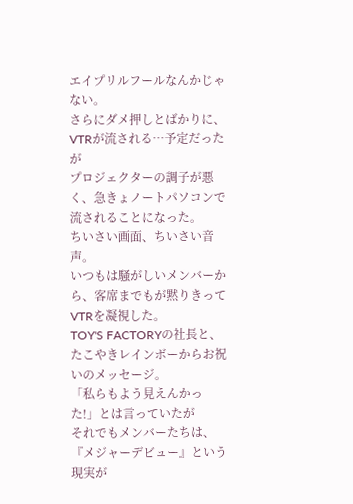エイプリルフールなんかじゃない。
さらにダメ押しとばかりに、
VTRが流される…予定だったが
プロジェクターの調子が悪く、急きょノートパソコンで流されることになった。
ちいさい画面、ちいさい音声。
いつもは騒がしいメンバーから、客席までもが黙りきってVTRを凝視した。
TOY'S FACTORYの社長と、たこやきレインボーからお祝いのメッセージ。
「私らもよう見えんかった!」とは言っていたが
それでもメンバーたちは、『メジャーデビュー』という現実が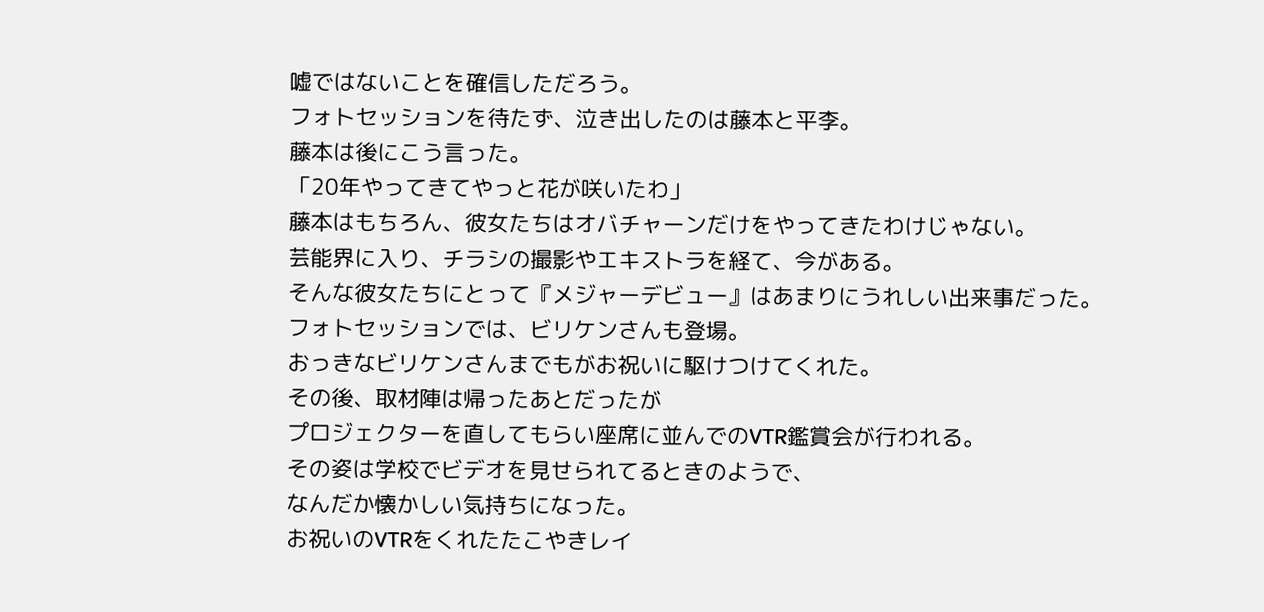嘘ではないことを確信しただろう。
フォトセッションを待たず、泣き出したのは藤本と平李。
藤本は後にこう言った。
「20年やってきてやっと花が咲いたわ」
藤本はもちろん、彼女たちはオバチャーンだけをやってきたわけじゃない。
芸能界に入り、チラシの撮影やエキストラを経て、今がある。
そんな彼女たちにとって『メジャーデビュー』はあまりにうれしい出来事だった。
フォトセッションでは、ビリケンさんも登場。
おっきなビリケンさんまでもがお祝いに駆けつけてくれた。
その後、取材陣は帰ったあとだったが
プロジェクターを直してもらい座席に並んでのVTR鑑賞会が行われる。
その姿は学校でビデオを見せられてるときのようで、
なんだか懐かしい気持ちになった。
お祝いのVTRをくれたたこやきレイ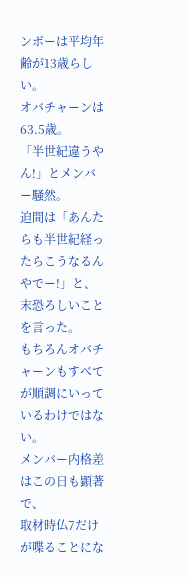ンボーは平均年齢が13歳らしい。
オバチャーンは63.5歳。
「半世紀違うやん!」とメンバー騒然。
迫間は「あんたらも半世紀経ったらこうなるんやでー!」と、末恐ろしいことを言った。
もちろんオバチャーンもすべてが順調にいっているわけではない。
メンバー内格差はこの日も顕著で、
取材時仏7だけが喋ることにな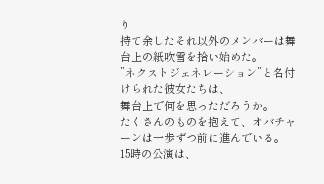り
持て余したそれ以外のメンバーは舞台上の紙吹雪を拾い始めた。
”ネクストジェネレーション”と名付けられた彼女たちは、
舞台上で何を思っただろうか。
たくさんのものを抱えて、オバチャーンは一歩ずつ前に進んでいる。
15時の公演は、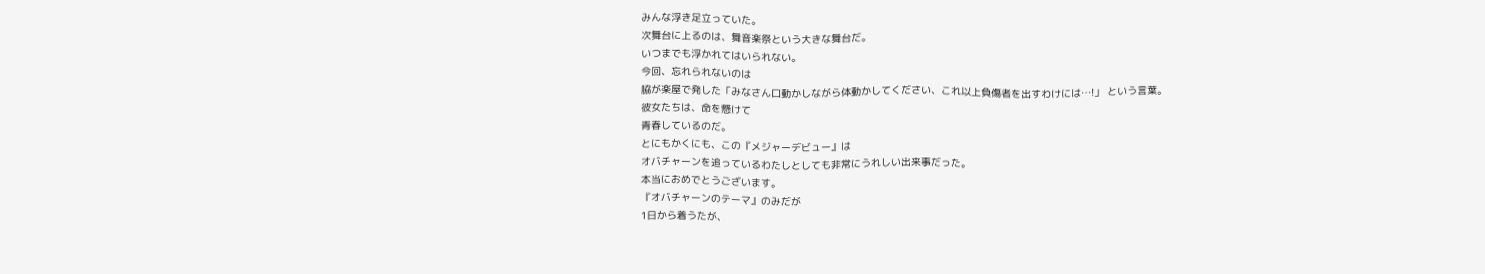みんな浮き足立っていた。
次舞台に上るのは、舞音楽祭という大きな舞台だ。
いつまでも浮かれてはいられない。
今回、忘れられないのは
脇が楽屋で発した「みなさん口動かしながら体動かしてください、これ以上負傷者を出すわけには…!」 という言葉。
彼女たちは、命を懸けて
青春しているのだ。
とにもかくにも、この『メジャーデビュー』は
オバチャーンを追っているわたしとしても非常にうれしい出来事だった。
本当におめでとうございます。
『オバチャーンのテーマ』のみだが
1日から着うたが、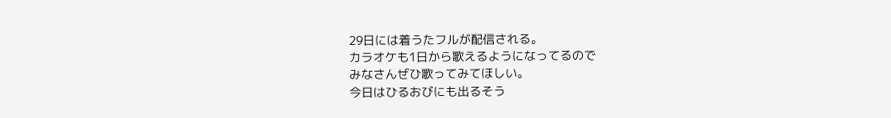29日には着うたフルが配信される。
カラオケも1日から歌えるようになってるので
みなさんぜひ歌ってみてほしい。
今日はひるおびにも出るそう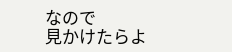なので
見かけたらよ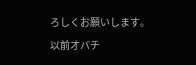ろしくお願いします。
以前オバチ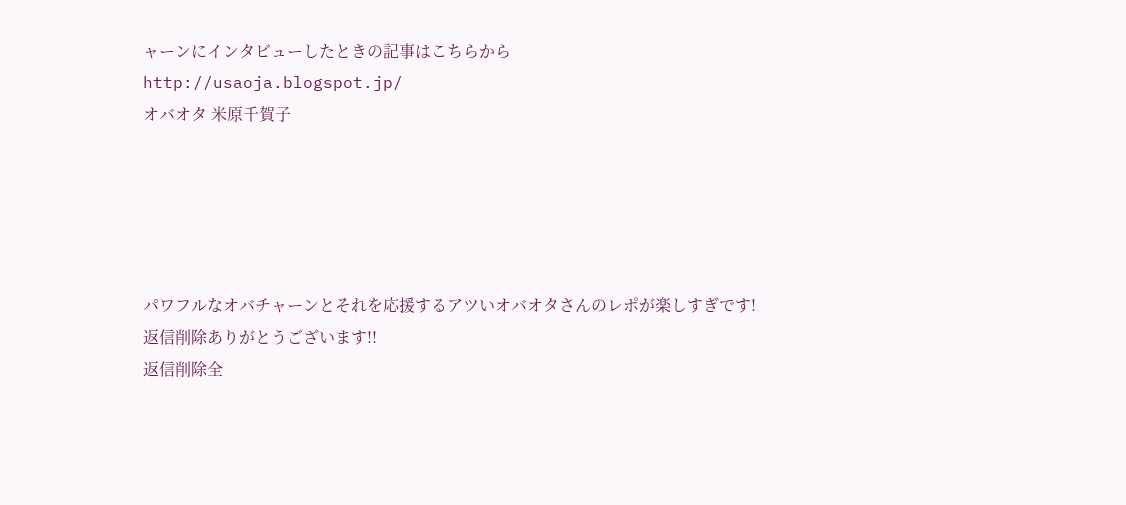ャーンにインタビューしたときの記事はこちらから
http://usaoja.blogspot.jp/
オバオタ 米原千賀子





パワフルなオバチャーンとそれを応援するアツいオバオタさんのレポが楽しすぎです!
返信削除ありがとうございます!!
返信削除全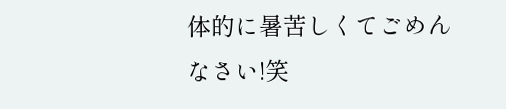体的に暑苦しくてごめんなさい!笑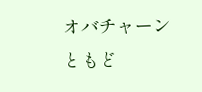オバチャーンともど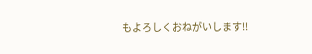もよろしくおねがいします!!